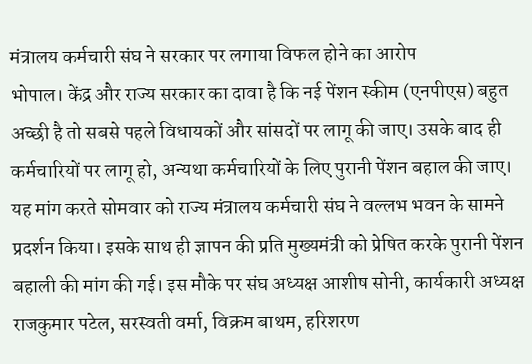मंत्रालय कर्मचारी संघ ने सरकार पर लगाया विफल होने का आरोप
भोपाल। केंद्र और राज्य सरकार का दावा है कि नई पेंशन स्कीम (एनपीएस) बहुत अच्छी है तो सबसे पहले विधायकों और सांसदों पर लागू की जाए। उसके बाद ही कर्मचारियों पर लागू हो, अन्यथा कर्मचारियों के लिए पुरानी पेंशन बहाल की जाए।
यह मांग करते सोमवार को राज्य मंत्रालय कर्मचारी संघ ने वल्लभ भवन के सामने प्रदर्शन किया। इसके साथ ही ज्ञापन की प्रति मुख्यमंत्री को प्रेषित करके पुरानी पेंशन बहाली की मांग की गई। इस मौके पर संघ अध्यक्ष आशीष सोनी, कार्यकारी अध्यक्ष राजकुमार पटेल, सरस्वती वर्मा, विक्रम बाथम, हरिशरण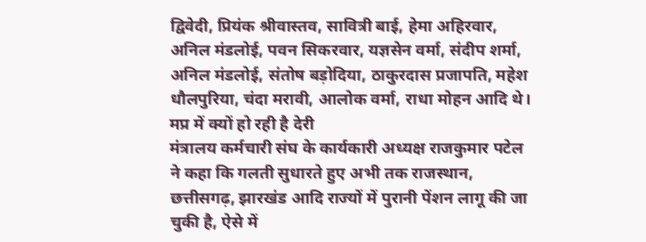द्विवेदी, प्रियंक श्रीवास्तव, सावित्री बाई, हेमा अहिरवार, अनिल मंडलोई, पवन सिकरवार, यज्ञसेन वर्मा, संदीप शर्मा, अनिल मंडलोई, संतोष बड़ोदिया, ठाकुरदास प्रजापति, महेश धौलपुरिया, चंदा मरावी, आलोक वर्मा, राधा मोहन आदि थे।
मप्र में क्यों हो रही है देरी
मंत्रालय कर्मचारी संघ के कार्यकारी अध्यक्ष राजकुमार पटेल ने कहा कि गलती सुधारते हुए अभी तक राजस्थान, छत्तीसगढ़, झारखंड आदि राज्यों में पुरानी पेंशन लागू की जा चुकी है, ऐसे में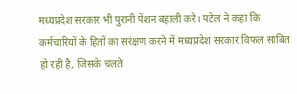मध्यप्रदेश सरकार भी पुरानी पेंशन बहाली करे। पटेल ने कहा कि कर्मचारियों के हितों का सरंक्षण करने में मध्यप्रदेश सरकार विफल साबित हो रही है, जिसके चलते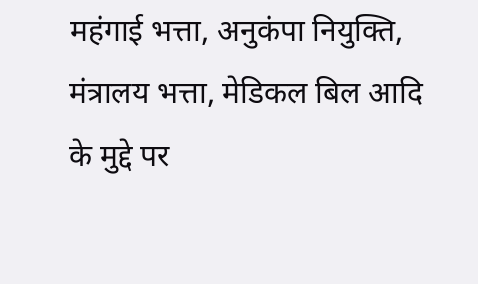महंगाई भत्ता, अनुकंपा नियुक्ति, मंत्रालय भत्ता, मेडिकल बिल आदि के मुद्दे पर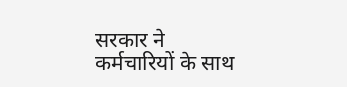सरकार ने कर्मचारियों के साथ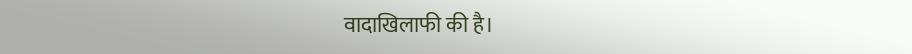वादाखिलाफी की है।